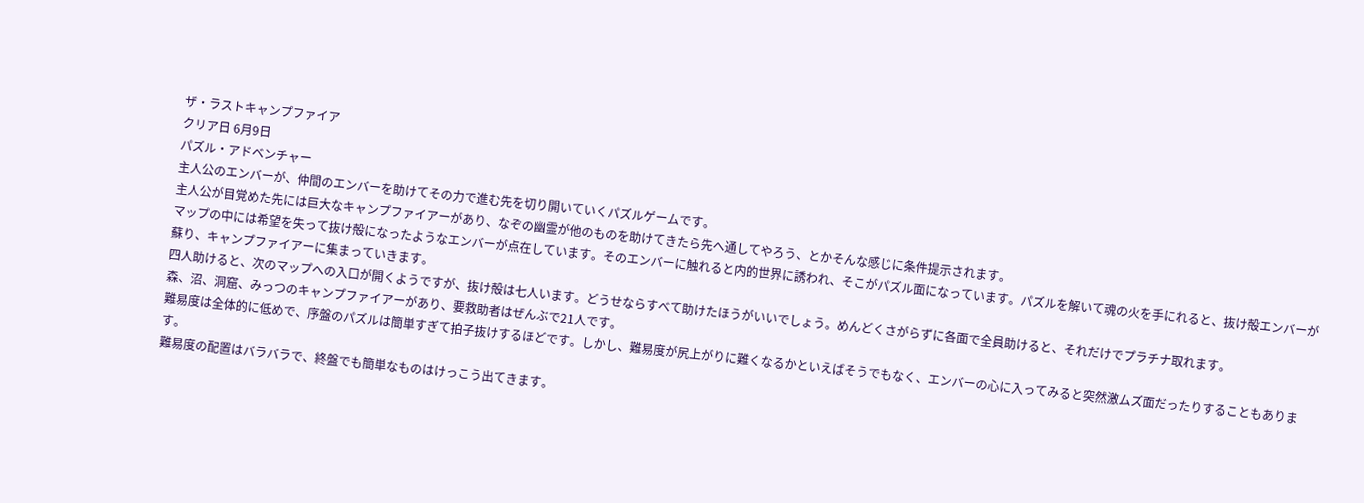ザ・ラストキャンプファイア
クリア日 6月9日
パズル・アドベンチャー
主人公のエンバーが、仲間のエンバーを助けてその力で進む先を切り開いていくパズルゲームです。
主人公が目覚めた先には巨大なキャンプファイアーがあり、なぞの幽霊が他のものを助けてきたら先へ通してやろう、とかそんな感じに条件提示されます。
マップの中には希望を失って抜け殻になったようなエンバーが点在しています。そのエンバーに触れると内的世界に誘われ、そこがパズル面になっています。パズルを解いて魂の火を手にれると、抜け殻エンバーが蘇り、キャンプファイアーに集まっていきます。
四人助けると、次のマップへの入口が開くようですが、抜け殻は七人います。どうせならすべて助けたほうがいいでしょう。めんどくさがらずに各面で全員助けると、それだけでプラチナ取れます。
森、沼、洞窟、みっつのキャンプファイアーがあり、要救助者はぜんぶで21人です。
難易度は全体的に低めで、序盤のパズルは簡単すぎて拍子抜けするほどです。しかし、難易度が尻上がりに難くなるかといえばそうでもなく、エンバーの心に入ってみると突然激ムズ面だったりすることもあります。
難易度の配置はバラバラで、終盤でも簡単なものはけっこう出てきます。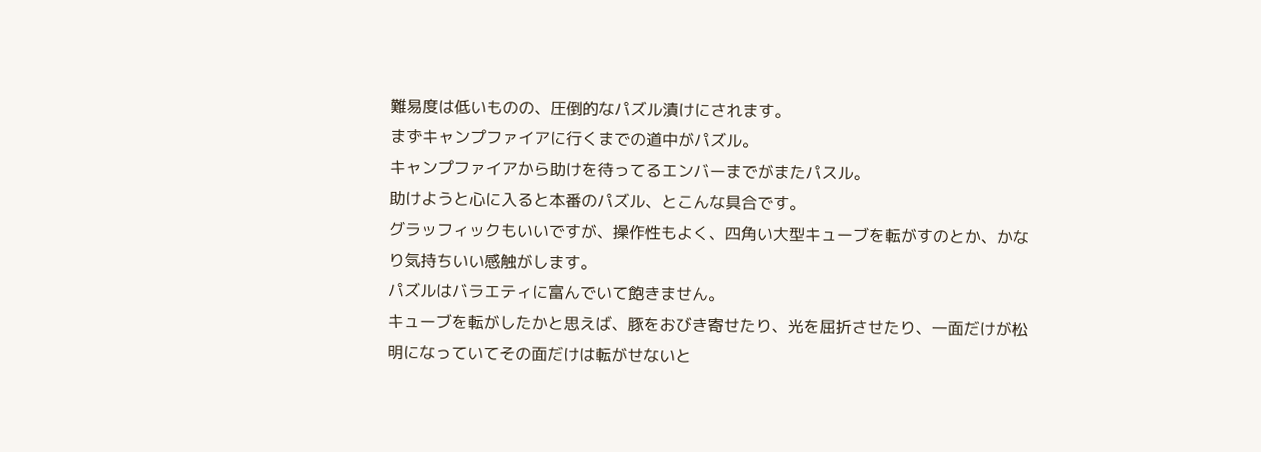難易度は低いものの、圧倒的なパズル漬けにされます。
まずキャンプファイアに行くまでの道中がパズル。
キャンプファイアから助けを待ってるエンバーまでがまたパスル。
助けようと心に入ると本番のパズル、とこんな具合です。
グラッフィックもいいですが、操作性もよく、四角い大型キューブを転がすのとか、かなり気持ちいい感触がします。
パズルはバラエティに富んでいて飽きません。
キューブを転がしたかと思えば、豚をおびき寄せたり、光を屈折させたり、一面だけが松明になっていてその面だけは転がせないと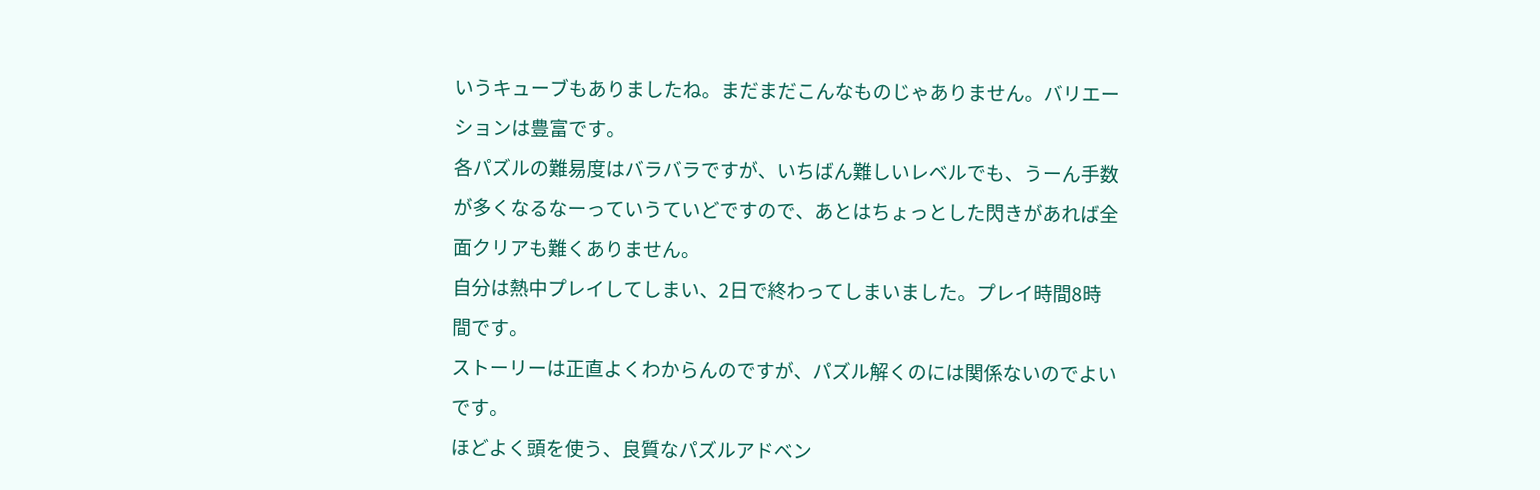いうキューブもありましたね。まだまだこんなものじゃありません。バリエーションは豊富です。
各パズルの難易度はバラバラですが、いちばん難しいレベルでも、うーん手数が多くなるなーっていうていどですので、あとはちょっとした閃きがあれば全面クリアも難くありません。
自分は熱中プレイしてしまい、2日で終わってしまいました。プレイ時間8時間です。
ストーリーは正直よくわからんのですが、パズル解くのには関係ないのでよいです。
ほどよく頭を使う、良質なパズルアドベン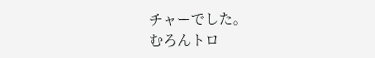チャーでした。
むろんトロ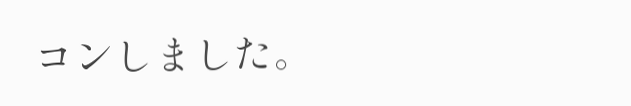コンしました。